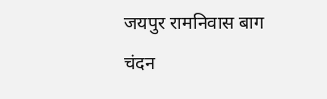जयपुर रामनिवास बाग चंदन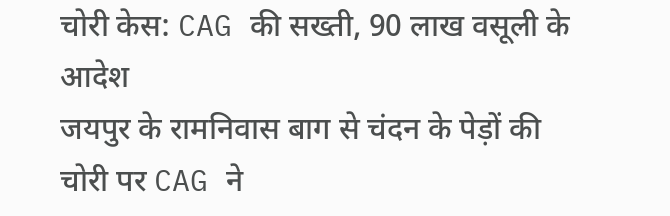चोरी केस: CAG की सख्ती, 90 लाख वसूली के आदेश
जयपुर के रामनिवास बाग से चंदन के पेड़ों की चोरी पर CAG ने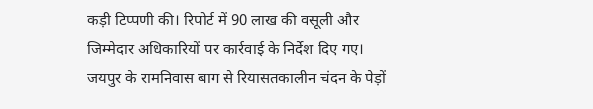कड़ी टिप्पणी की। रिपोर्ट में 90 लाख की वसूली और जिम्मेदार अधिकारियों पर कार्रवाई के निर्देश दिए गए।
जयपुर के रामनिवास बाग से रियासतकालीन चंदन के पेड़ों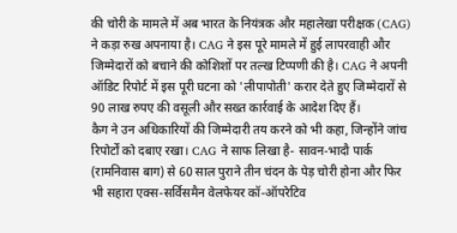की चोरी के मामले में अब भारत के नियंत्रक और महालेखा परीक्षक (CAG) ने कड़ा रुख अपनाया है। CAG ने इस पूरे मामले में हुई लापरवाही और जिम्मेदारों को बचाने की कोशिशों पर तल्ख टिप्पणी की है। CAG ने अपनी ऑडिट रिपोर्ट में इस पूरी घटना को 'लीपापोती' करार देते हुए जिम्मेदारों से 90 लाख रुपए की वसूली और सख्त कार्रवाई के आदेश दिए हैं।
कैग ने उन अधिकारियों की जिम्मेदारी तय करने को भी कहा, जिन्होंने जांच रिपोर्टों को दबाए रखा। CAG ने साफ लिखा है- सावन-भादौ पार्क (रामनिवास बाग) से 60 साल पुराने तीन चंदन के पेड़ चोरी होना और फिर भी सहारा एक्स-सर्विसमैन वेलफेयर कॉ-ऑपरेटिव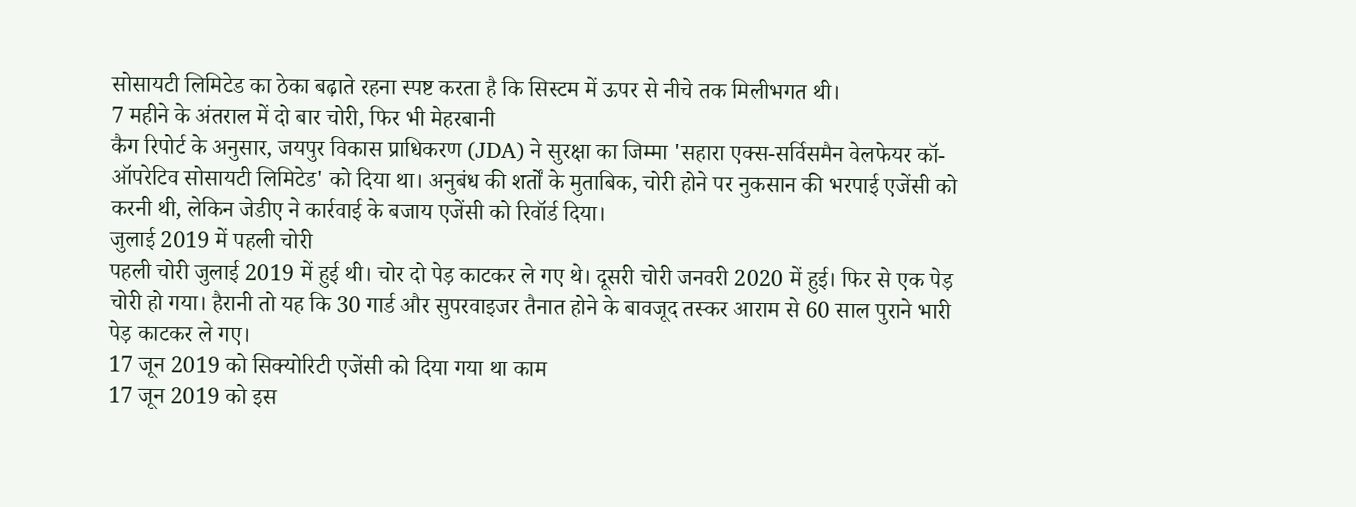सोसायटी लिमिटेड का ठेका बढ़ाते रहना स्पष्ट करता है कि सिस्टम में ऊपर से नीचे तक मिलीभगत थी।
7 महीने के अंतराल में दो बार चोरी, फिर भी मेहरबानी
कैग रिपोर्ट के अनुसार, जयपुर विकास प्राधिकरण (JDA) ने सुरक्षा का जिम्मा 'सहारा एक्स-सर्विसमैन वेलफेयर कॉ-ऑपरेटिव सोसायटी लिमिटेड' को दिया था। अनुबंध की शर्तों के मुताबिक, चोरी होने पर नुकसान की भरपाई एजेंसी को करनी थी, लेकिन जेडीए ने कार्रवाई के बजाय एजेंसी को रिवॉर्ड दिया।
जुलाई 2019 में पहली चोरी
पहली चोरी जुलाई 2019 में हुई थी। चोर दो पेड़ काटकर ले गए थे। दूसरी चोरी जनवरी 2020 में हुई। फिर से एक पेड़ चोरी हो गया। हैरानी तो यह कि 30 गार्ड और सुपरवाइजर तैनात होने के बावजूद तस्कर आराम से 60 साल पुराने भारी पेड़ काटकर ले गए।
17 जून 2019 को सिक्योरिटी एजेंसी को दिया गया था काम
17 जून 2019 को इस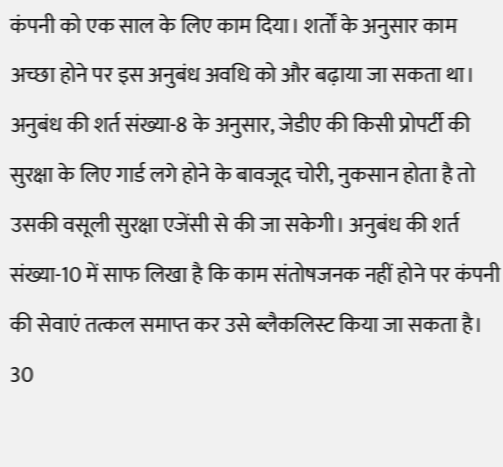कंपनी को एक साल के लिए काम दिया। शर्तों के अनुसार काम अच्छा होने पर इस अनुबंध अवधि को और बढ़ाया जा सकता था। अनुबंध की शर्त संख्या-8 के अनुसार, जेडीए की किसी प्रोपर्टी की सुरक्षा के लिए गार्ड लगे होने के बावजूद चोरी, नुकसान होता है तो उसकी वसूली सुरक्षा एजेंसी से की जा सकेगी। अनुबंध की शर्त संख्या-10 में साफ लिखा है कि काम संतोषजनक नहीं होने पर कंपनी की सेवाएं तत्कल समाप्त कर उसे ब्लैकलिस्ट किया जा सकता है।
30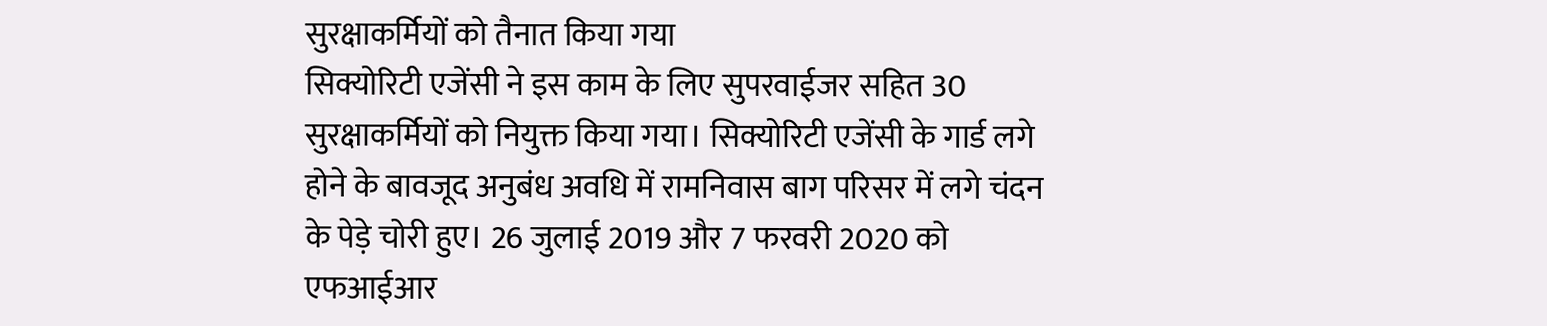सुरक्षाकर्मियों को तैनात किया गया
सिक्योरिटी एजेंसी ने इस काम के लिए सुपरवाईजर सहित 30 सुरक्षाकर्मियों को नियुक्त किया गया। सिक्योरिटी एजेंसी के गार्ड लगे होने के बावजूद अनुबंध अवधि में रामनिवास बाग परिसर में लगे चंदन के पेड़े चोरी हुए। 26 जुलाई 2019 और 7 फरवरी 2020 को एफआईआर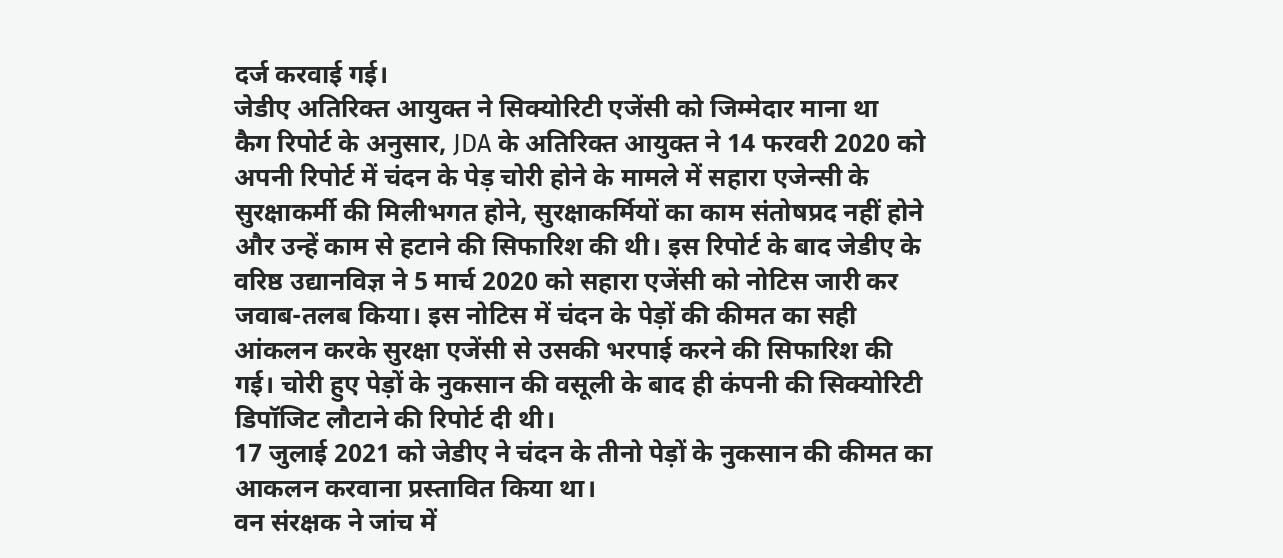दर्ज करवाई गई।
जेडीए अतिरिक्त आयुक्त ने सिक्योरिटी एजेंसी को जिम्मेदार माना था
कैग रिपोर्ट के अनुसार, JDA के अतिरिक्त आयुक्त ने 14 फरवरी 2020 को अपनी रिपोर्ट में चंदन के पेड़ चोरी होने के मामले में सहारा एजेन्सी के सुरक्षाकर्मी की मिलीभगत होने, सुरक्षाकर्मियों का काम संतोषप्रद नहीं होने और उन्हें काम से हटाने की सिफारिश की थी। इस रिपोर्ट के बाद जेडीए के वरिष्ठ उद्यानविज्ञ ने 5 मार्च 2020 को सहारा एजेंसी को नोटिस जारी कर जवाब-तलब किया। इस नोटिस में चंदन के पेड़ों की कीमत का सही आंकलन करके सुरक्षा एजेंसी से उसकी भरपाई करने की सिफारिश की गई। चोरी हुए पेड़ों के नुकसान की वसूली के बाद ही कंपनी की सिक्योरिटी डिपॉजिट लौटाने की रिपोर्ट दी थी।
17 जुलाई 2021 को जेडीए ने चंदन के तीनो पेड़ों के नुकसान की कीमत का आकलन करवाना प्रस्तावित किया था।
वन संरक्षक ने जांच में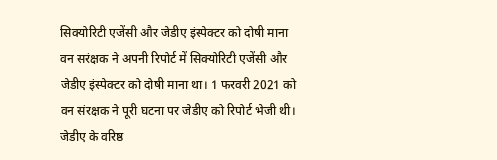सिक्योरिटी एजेंसी और जेडीए इंस्पेक्टर को दोषी माना
वन सरंक्षक ने अपनी रिपोर्ट में सिक्योरिटी एजेंसी और जेडीए इंस्पेक्टर को दोषी माना था। 1 फरवरी 2021 को वन संरक्षक ने पूरी घटना पर जेडीए को रिपोर्ट भेजी थी। जेडीए के वरिष्ठ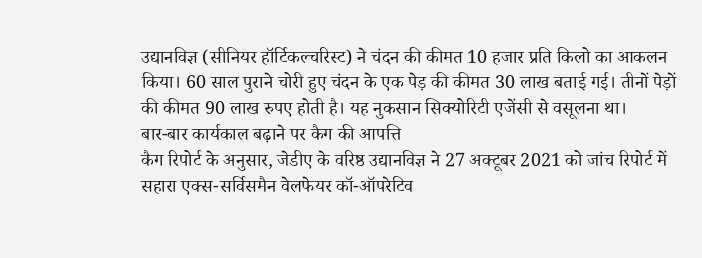उद्यानविज्ञ (सीनियर हॉर्टिकल्चरिस्ट) ने चंदन की कीमत 10 हजार प्रति किलो का आकलन किया। 60 साल पुराने चोरी हुए चंदन के एक पेड़ की कीमत 30 लाख बताई गई। तीनों पेड़ों की कीमत 90 लाख रुपए होती है। यह नुकसान सिक्योरिटी एजेंसी से वसूलना था।
बार-बार कार्यकाल बढ़ाने पर कैग की आपत्ति
कैग रिपोर्ट के अनुसार, जेडीए के वरिष्ठ उद्यानविज्ञ ने 27 अक्टूबर 2021 को जांच रिपोर्ट में सहारा एक्स-सर्विसमैन वेलफेयर कॉ-ऑपरेटिव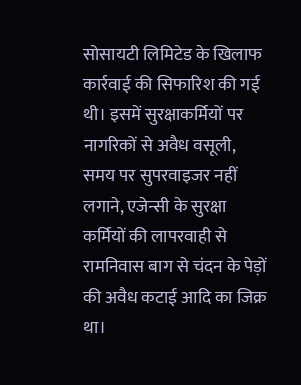सोसायटी लिमिटेड के खिलाफ कार्रवाई की सिफारिश की गई थी। इसमें सुरक्षाकर्मियों पर नागरिकों से अवैध वसूली, समय पर सुपरवाइजर नहीं लगाने, एजेन्सी के सुरक्षा कर्मियों की लापरवाही से रामनिवास बाग से चंदन के पेड़ों की अवैध कटाई आदि का जिक्र था।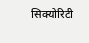सिक्योरिटी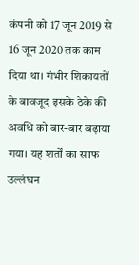कंपनी को 17 जून 2019 से 16 जून 2020 तक काम दिया था। गंभीर शिकायतों के बावजूद इसके ठेके की अवधि को बार-बार बढ़ाया गया। यह शर्तों का साफ उल्लंघन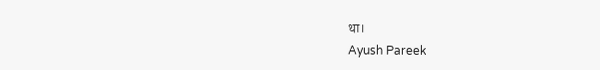था।
Ayush Pareek